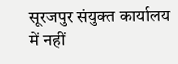सूरजपुर संयुक्त कार्यालय में नहीं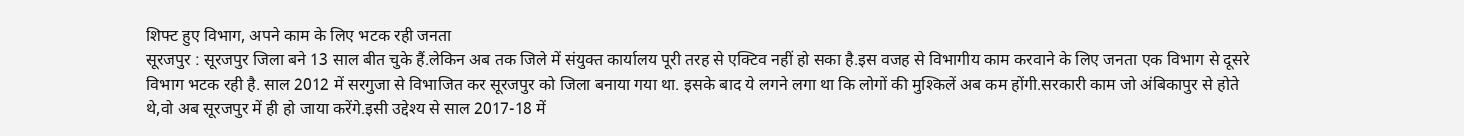शिफ्ट हुए विभाग, अपने काम के लिए भटक रही जनता
सूरजपुर : सूरजपुर जिला बने 13 साल बीत चुके हैं.लेकिन अब तक जिले में संयुक्त कार्यालय पूरी तरह से एक्टिव नहीं हो सका है.इस वजह से विभागीय काम करवाने के लिए जनता एक विभाग से दूसरे विभाग भटक रही है. साल 2012 में सरगुजा से विभाजित कर सूरजपुर को जिला बनाया गया था. इसके बाद ये लगने लगा था कि लोगों की मुश्किलें अब कम होंगी.सरकारी काम जो अंबिकापुर से होते थे,वो अब सूरजपुर में ही हो जाया करेंगे.इसी उद्देश्य से साल 2017-18 में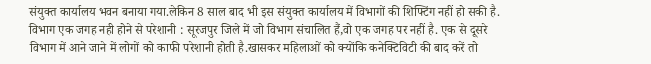संयुक्त कार्यालय भवन बनाया गया.लेकिन 8 साल बाद भी इस संयुक्त कार्यालय में विभागों की शिफ्टिंग नहीं हो सकी है.
विभाग एक जगह नही होने से परेशानी : सूरजपुर जिले में जो विभाग संचालित हैं,वो एक जगह पर नहीं है. एक से दूसरे विभाग में आने जाने में लोगों को काफी परेशानी होती है.खासकर महिलाओं को क्योंकि कनेक्टिविटी की बाद करें तो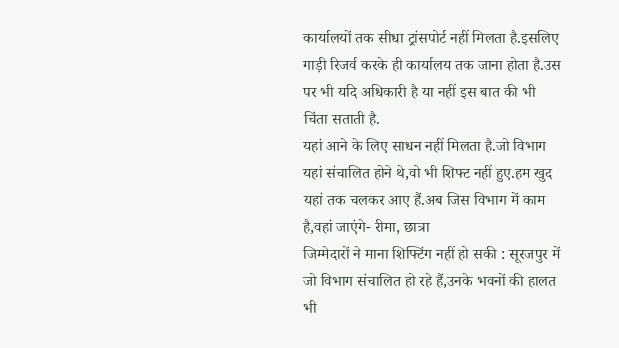कार्यालयों तक सीधा ट्रांसपोर्ट नहीं मिलता है.इसलिए गाड़ी रिजर्व करके ही कार्यालय तक जाना होता है.उस पर भी यदि अधिकारी है या नहीं इस बात की भी चिंता सताती है.
यहां आने के लिए साधन नहीं मिलता है.जो विभाग यहां संचालित होने थे,वो भी शिफ्ट नहीं हुए.हम खुद यहां तक चलकर आए हैं.अब जिस विभाग में काम है,वहां जाएंगे- रीमा, छात्रा
जिम्मेदारों ने माना शिफ्टिंग नहीं हो सकी : सूरजपुर में जो विभाग संचालित हो रहे हैं,उनके भवनों की हालत भी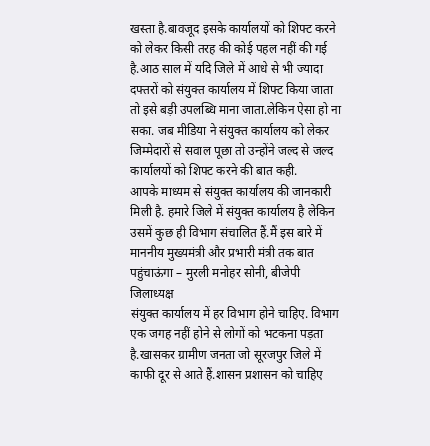खस्ता है.बावजूद इसके कार्यालयों को शिफ्ट करने को लेकर किसी तरह की कोई पहल नहीं की गई है.आठ साल में यदि जिले में आधे से भी ज्यादा दफ्तरों को संयुक्त कार्यालय में शिफ्ट किया जाता तो इसे बड़ी उपलब्धि माना जाता.लेकिन ऐसा हो ना सका. जब मीडिया ने संयुक्त कार्यालय को लेकर जिम्मेदारों से सवाल पूछा तो उन्होंने जल्द से जल्द कार्यालयों को शिफ्ट करने की बात कही.
आपके माध्यम से संयुक्त कार्यालय की जानकारी मिली है. हमारे जिले में संयुक्त कार्यालय है लेकिन उसमें कुछ ही विभाग संचालित हैं.मैं इस बारे में माननीय मुख्यमंत्री और प्रभारी मंत्री तक बात पहुंचाऊंगा – मुरली मनोहर सोनी, बीजेपी जिलाध्यक्ष
संयुक्त कार्यालय में हर विभाग होने चाहिए. विभाग एक जगह नहीं होने से लोगों को भटकना पड़ता है.खासकर ग्रामीण जनता जो सूरजपुर जिले में काफी दूर से आते हैं.शासन प्रशासन को चाहिए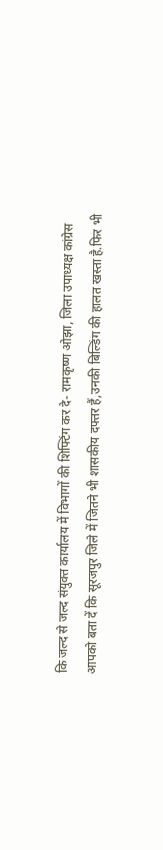कि जल्द से जल्द संयुक्त कार्यालय में विभागों की शिफ्टिंग कर दे- रामकृष्ण ओझा, जिला उपाध्यक्ष कांग्रेस
आपको बता दें कि सूरजपुर जिले में जितने भी शासकीय दफ्तर हैं,उनकी बिल्डिंग की हालत खस्ता है.फिर भी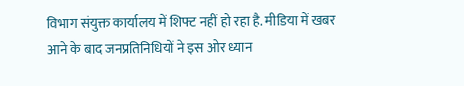विभाग संयुक्त कार्यालय में शिफ्ट नहीं हो रहा है. मीडिया में खबर आने के बाद जनप्रतिनिधियों ने इस ओर ध्यान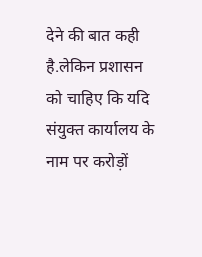देने की बात कही है.लेकिन प्रशासन को चाहिए कि यदि संयुक्त कार्यालय के नाम पर करोड़ों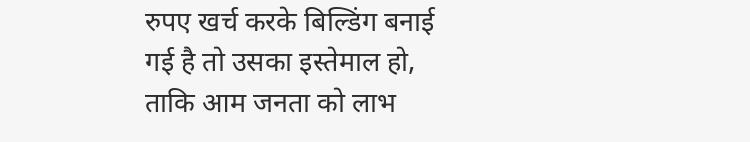रुपए खर्च करके बिल्डिंग बनाई गई है तो उसका इस्तेमाल हो, ताकि आम जनता को लाभ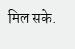मिल सके.